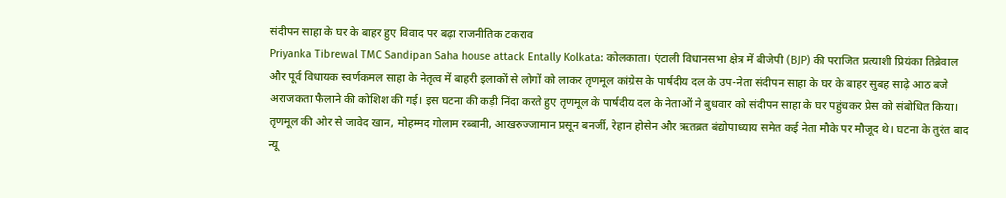संदीपन साहा के घर के बाहर हुए विवाद पर बढ़ा राजनीतिक टकराव
Priyanka Tibrewal TMC Sandipan Saha house attack Entally Kolkata: कोलकाता। एंटाली विधानसभा क्षेत्र में बीजेपी (BJP) की पराजित प्रत्याशी प्रियंका तिब्रेवाल और पूर्व विधायक स्वर्णकमल साहा के नेतृत्व में बाहरी इलाकों से लोगों को लाकर तृणमूल कांग्रेस के पार्षदीय दल के उप-नेता संदीपन साहा के घर के बाहर सुबह साढ़े आठ बजे अराजकता फैलाने की कोशिश की गई। इस घटना की कड़ी निंदा करते हुए तृणमूल के पार्षदीय दल के नेताओं ने बुधवार को संदीपन साहा के घर पहुंचकर प्रेस को संबोधित किया।
तृणमूल की ओर से जावेद खान, मोहम्मद गोलाम रब्बानी, आखरुज्जामान प्रसून बनर्जी, रेहान होसेन और ऋतब्रत बंद्योपाध्याय समेत कई नेता मौके पर मौजूद थे। घटना के तुरंत बाद न्यू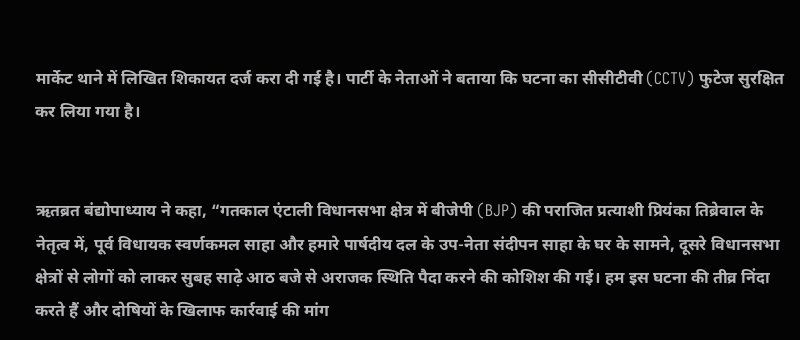मार्केट थाने में लिखित शिकायत दर्ज करा दी गई है। पार्टी के नेताओं ने बताया कि घटना का सीसीटीवी (CCTV) फुटेज सुरक्षित कर लिया गया है।


ऋतब्रत बंद्योपाध्याय ने कहा, “गतकाल एंटाली विधानसभा क्षेत्र में बीजेपी (BJP) की पराजित प्रत्याशी प्रियंका तिब्रेवाल के नेतृत्व में, पूर्व विधायक स्वर्णकमल साहा और हमारे पार्षदीय दल के उप-नेता संदीपन साहा के घर के सामने, दूसरे विधानसभा क्षेत्रों से लोगों को लाकर सुबह साढ़े आठ बजे से अराजक स्थिति पैदा करने की कोशिश की गई। हम इस घटना की तीव्र निंदा करते हैं और दोषियों के खिलाफ कार्रवाई की मांग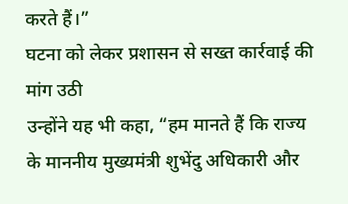करते हैं।”
घटना को लेकर प्रशासन से सख्त कार्रवाई की मांग उठी
उन्होंने यह भी कहा, “हम मानते हैं कि राज्य के माननीय मुख्यमंत्री शुभेंदु अधिकारी और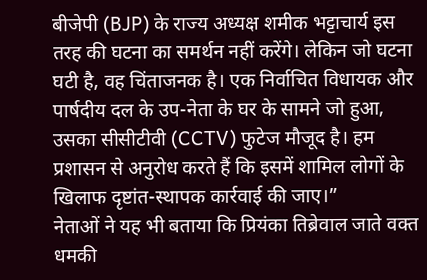बीजेपी (BJP) के राज्य अध्यक्ष शमीक भट्टाचार्य इस तरह की घटना का समर्थन नहीं करेंगे। लेकिन जो घटना घटी है, वह चिंताजनक है। एक निर्वाचित विधायक और पार्षदीय दल के उप-नेता के घर के सामने जो हुआ, उसका सीसीटीवी (CCTV) फुटेज मौजूद है। हम प्रशासन से अनुरोध करते हैं कि इसमें शामिल लोगों के खिलाफ दृष्टांत-स्थापक कार्रवाई की जाए।”
नेताओं ने यह भी बताया कि प्रियंका तिब्रेवाल जाते वक्त धमकी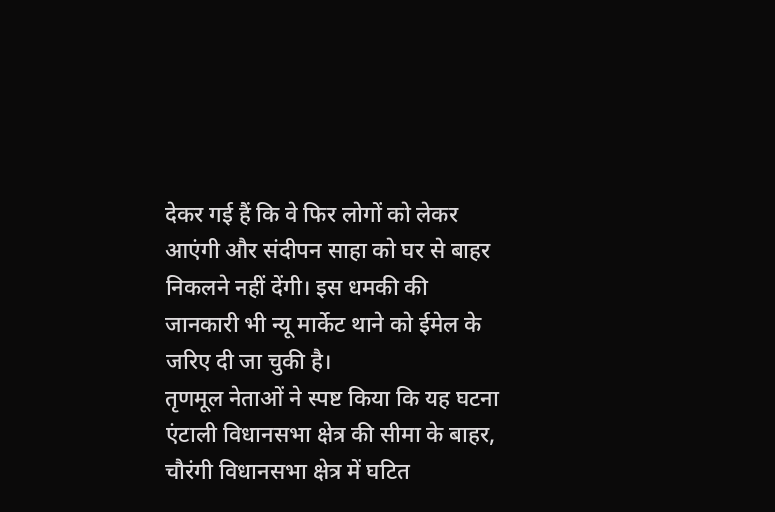देकर गई हैं कि वे फिर लोगों को लेकर आएंगी और संदीपन साहा को घर से बाहर निकलने नहीं देंगी। इस धमकी की जानकारी भी न्यू मार्केट थाने को ईमेल के जरिए दी जा चुकी है।
तृणमूल नेताओं ने स्पष्ट किया कि यह घटना एंटाली विधानसभा क्षेत्र की सीमा के बाहर, चौरंगी विधानसभा क्षेत्र में घटित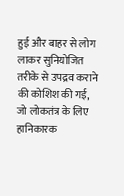हुई और बाहर से लोग लाकर सुनियोजित तरीके से उपद्रव कराने की कोशिश की गई, जो लोकतंत्र के लिए हानिकारक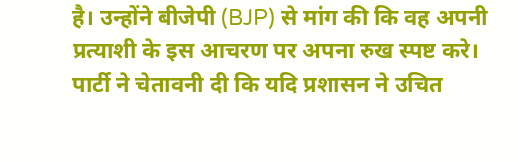है। उन्होंने बीजेपी (BJP) से मांग की कि वह अपनी प्रत्याशी के इस आचरण पर अपना रुख स्पष्ट करे।
पार्टी ने चेतावनी दी कि यदि प्रशासन ने उचित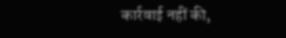कार्रवाई नहीं की,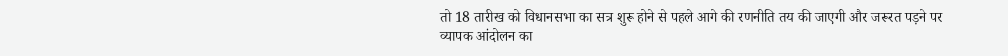तो 18 तारीख को विधानसभा का सत्र शुरू होने से पहले आगे की रणनीति तय की जाएगी और जरूरत पड़ने पर व्यापक आंदोलन का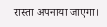रास्ता अपनाया जाएगा।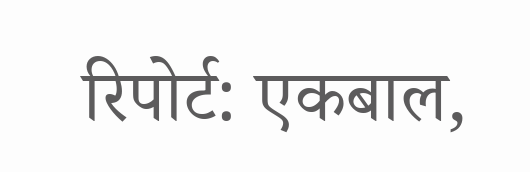रिपोर्ट: एकबाल,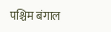पश्चिम बंगाल